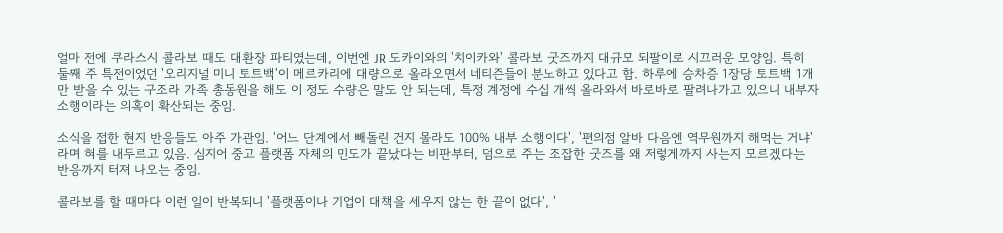얼마 전에 쿠라스시 콜라보 때도 대환장 파티였는데, 이번엔 JR 도카이와의 '치이카와' 콜라보 굿즈까지 대규모 되팔이로 시끄러운 모양임. 특히 둘째 주 특전이었던 '오리지널 미니 토트백'이 메르카리에 대량으로 올라오면서 네티즌들이 분노하고 있다고 함. 하루에 승차증 1장당 토트백 1개만 받을 수 있는 구조라 가족 총동원을 해도 이 정도 수량은 말도 안 되는데, 특정 계정에 수십 개씩 올라와서 바로바로 팔려나가고 있으니 내부자 소행이라는 의혹이 확산되는 중임.

소식을 접한 현지 반응들도 아주 가관임. '어느 단계에서 빼돌린 건지 몰라도 100% 내부 소행이다', '편의점 알바 다음엔 역무원까지 해먹는 거냐'라며 혀를 내두르고 있음. 심지어 중고 플랫폼 자체의 민도가 끝났다는 비판부터, 덤으로 주는 조잡한 굿즈를 왜 저렇게까지 사는지 모르겠다는 반응까지 터져 나오는 중임.

콜라보를 할 때마다 이런 일이 반복되니 '플랫폼이나 기업이 대책을 세우지 않는 한 끝이 없다', '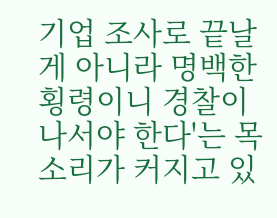기업 조사로 끝날 게 아니라 명백한 횡령이니 경찰이 나서야 한다'는 목소리가 커지고 있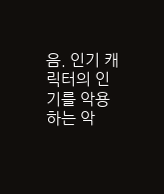음. 인기 캐릭터의 인기를 악용하는 악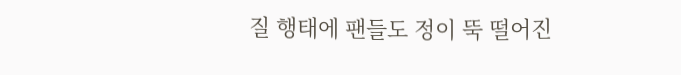질 행태에 팬들도 정이 뚝 떨어진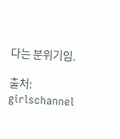다는 분위기임.

출처: girlschannel